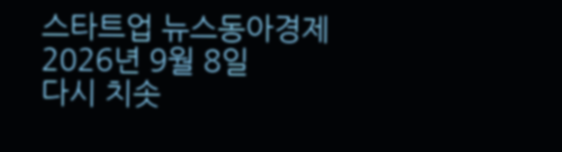스타트업 뉴스동아경제2026년 9월 8일
다시 치솟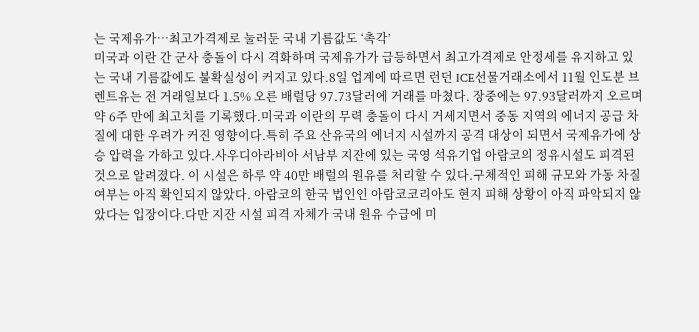는 국제유가…최고가격제로 눌러둔 국내 기름값도 ‘촉각’
미국과 이란 간 군사 충돌이 다시 격화하며 국제유가가 급등하면서 최고가격제로 안정세를 유지하고 있는 국내 기름값에도 불확실성이 커지고 있다.8일 업계에 따르면 런던 ICE선물거래소에서 11월 인도분 브렌트유는 전 거래일보다 1.5% 오른 배럴당 97.73달러에 거래를 마쳤다. 장중에는 97.93달러까지 오르며 약 6주 만에 최고치를 기록했다.미국과 이란의 무력 충돌이 다시 거세지면서 중동 지역의 에너지 공급 차질에 대한 우려가 커진 영향이다.특히 주요 산유국의 에너지 시설까지 공격 대상이 되면서 국제유가에 상승 압력을 가하고 있다.사우디아라비아 서남부 지잔에 있는 국영 석유기업 아람코의 정유시설도 피격된 것으로 알려졌다. 이 시설은 하루 약 40만 배럴의 원유를 처리할 수 있다.구체적인 피해 규모와 가동 차질 여부는 아직 확인되지 않았다. 아람코의 한국 법인인 아람코코리아도 현지 피해 상황이 아직 파악되지 않았다는 입장이다.다만 지잔 시설 피격 자체가 국내 원유 수급에 미